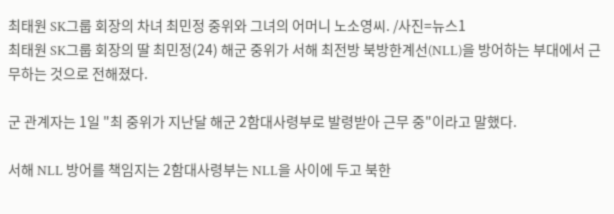최태원 SK그룹 회장의 차녀 최민정 중위와 그녀의 어머니 노소영씨. /사진=뉴스1
최태원 SK그룹 회장의 딸 최민정(24) 해군 중위가 서해 최전방 북방한계선(NLL)을 방어하는 부대에서 근무하는 것으로 전해졌다.

군 관계자는 1일 "최 중위가 지난달 해군 2함대사령부로 발령받아 근무 중"이라고 말했다.

서해 NLL 방어를 책임지는 2함대사령부는 NLL을 사이에 두고 북한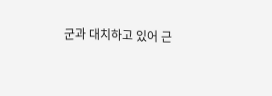군과 대치하고 있어 근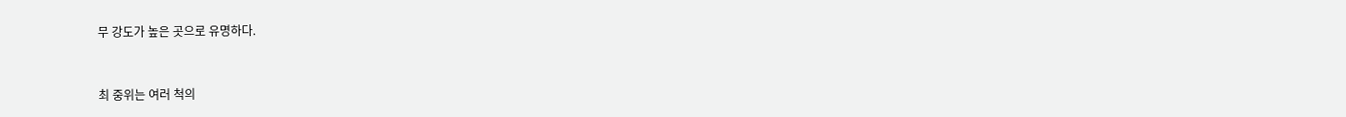무 강도가 높은 곳으로 유명하다.


최 중위는 여러 척의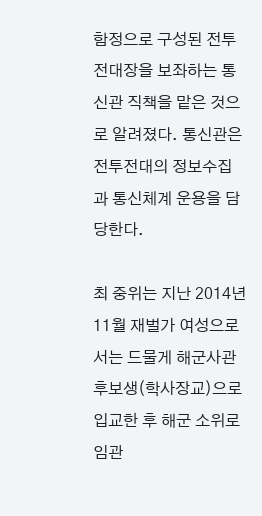함정으로 구성된 전투전대장을 보좌하는 통신관 직책을 맡은 것으로 알려졌다. 통신관은 전투전대의 정보수집과 통신체계 운용을 담당한다.

최 중위는 지난 2014년 11월 재벌가 여성으로서는 드물게 해군사관후보생(학사장교)으로 입교한 후 해군 소위로 임관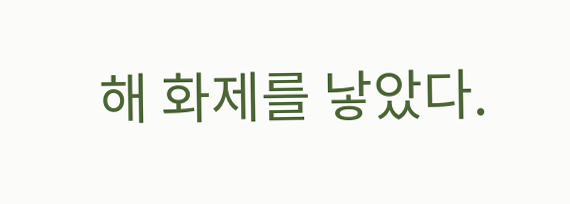해 화제를 낳았다.